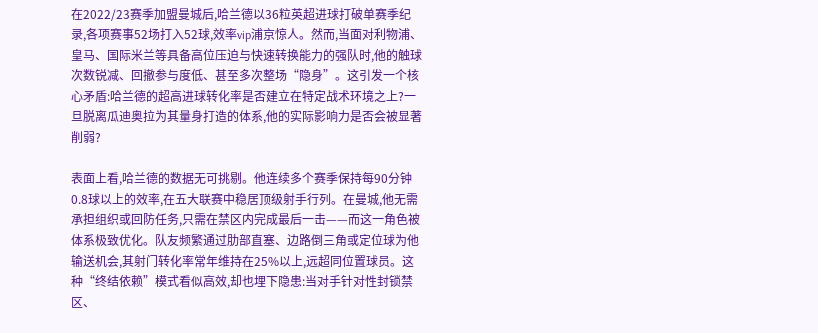在2022/23赛季加盟曼城后,哈兰德以36粒英超进球打破单赛季纪录,各项赛事52场打入52球,效率vip浦京惊人。然而,当面对利物浦、皇马、国际米兰等具备高位压迫与快速转换能力的强队时,他的触球次数锐减、回撤参与度低、甚至多次整场“隐身”。这引发一个核心矛盾:哈兰德的超高进球转化率是否建立在特定战术环境之上?一旦脱离瓜迪奥拉为其量身打造的体系,他的实际影响力是否会被显著削弱?

表面上看,哈兰德的数据无可挑剔。他连续多个赛季保持每90分钟0.8球以上的效率,在五大联赛中稳居顶级射手行列。在曼城,他无需承担组织或回防任务,只需在禁区内完成最后一击——而这一角色被体系极致优化。队友频繁通过肋部直塞、边路倒三角或定位球为他输送机会,其射门转化率常年维持在25%以上,远超同位置球员。这种“终结依赖”模式看似高效,却也埋下隐患:当对手针对性封锁禁区、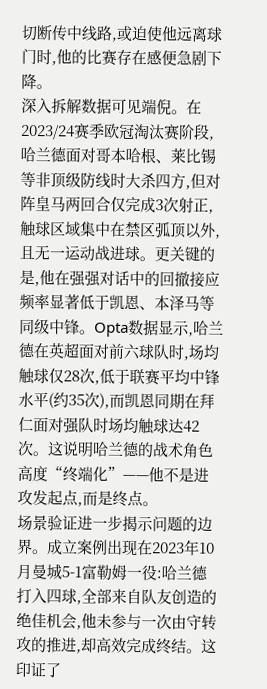切断传中线路,或迫使他远离球门时,他的比赛存在感便急剧下降。
深入拆解数据可见端倪。在2023/24赛季欧冠淘汰赛阶段,哈兰德面对哥本哈根、莱比锡等非顶级防线时大杀四方,但对阵皇马两回合仅完成3次射正,触球区域集中在禁区弧顶以外,且无一运动战进球。更关键的是,他在强强对话中的回撤接应频率显著低于凯恩、本泽马等同级中锋。Opta数据显示,哈兰德在英超面对前六球队时,场均触球仅28次,低于联赛平均中锋水平(约35次),而凯恩同期在拜仁面对强队时场均触球达42次。这说明哈兰德的战术角色高度“终端化”——他不是进攻发起点,而是终点。
场景验证进一步揭示问题的边界。成立案例出现在2023年10月曼城5-1富勒姆一役:哈兰德打入四球,全部来自队友创造的绝佳机会,他未参与一次由守转攻的推进,却高效完成终结。这印证了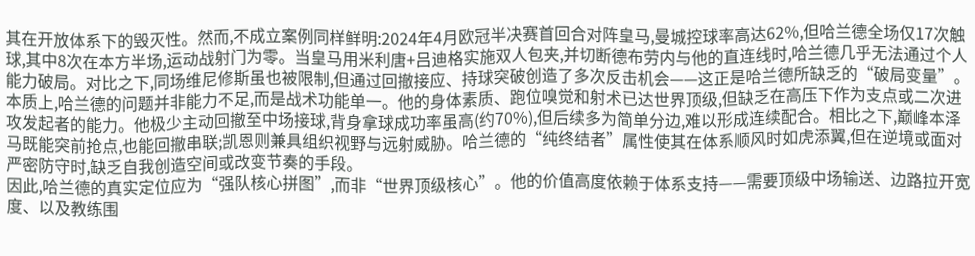其在开放体系下的毁灭性。然而,不成立案例同样鲜明:2024年4月欧冠半决赛首回合对阵皇马,曼城控球率高达62%,但哈兰德全场仅17次触球,其中8次在本方半场,运动战射门为零。当皇马用米利唐+吕迪格实施双人包夹,并切断德布劳内与他的直连线时,哈兰德几乎无法通过个人能力破局。对比之下,同场维尼修斯虽也被限制,但通过回撤接应、持球突破创造了多次反击机会——这正是哈兰德所缺乏的“破局变量”。
本质上,哈兰德的问题并非能力不足,而是战术功能单一。他的身体素质、跑位嗅觉和射术已达世界顶级,但缺乏在高压下作为支点或二次进攻发起者的能力。他极少主动回撤至中场接球,背身拿球成功率虽高(约70%),但后续多为简单分边,难以形成连续配合。相比之下,巅峰本泽马既能突前抢点,也能回撤串联;凯恩则兼具组织视野与远射威胁。哈兰德的“纯终结者”属性使其在体系顺风时如虎添翼,但在逆境或面对严密防守时,缺乏自我创造空间或改变节奏的手段。
因此,哈兰德的真实定位应为“强队核心拼图”,而非“世界顶级核心”。他的价值高度依赖于体系支持——需要顶级中场输送、边路拉开宽度、以及教练围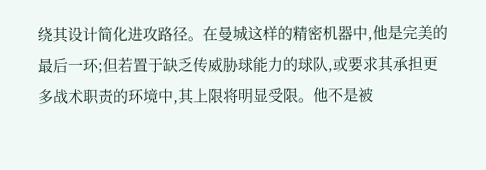绕其设计简化进攻路径。在曼城这样的精密机器中,他是完美的最后一环;但若置于缺乏传威胁球能力的球队,或要求其承担更多战术职责的环境中,其上限将明显受限。他不是被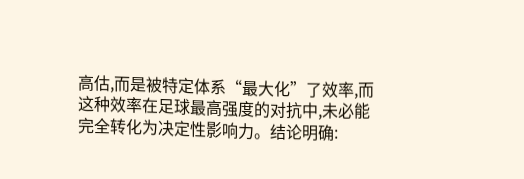高估,而是被特定体系“最大化”了效率,而这种效率在足球最高强度的对抗中,未必能完全转化为决定性影响力。结论明确: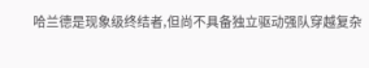哈兰德是现象级终结者,但尚不具备独立驱动强队穿越复杂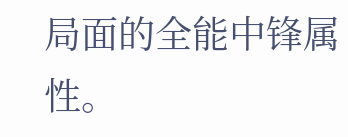局面的全能中锋属性。